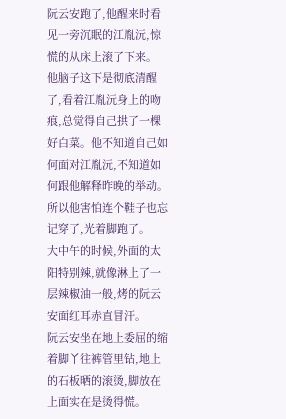阮云安跑了,他醒来时看见一旁沉眠的江胤沅,惊慌的从床上滚了下来。
他脑子这下是彻底清醒了,看着江胤沅身上的吻痕,总觉得自己拱了一棵好白菜。他不知道自己如何面对江胤沅,不知道如何跟他解释昨晚的举动。所以他害怕连个鞋子也忘记穿了,光着脚跑了。
大中午的时候,外面的太阳特别辣,就像淋上了一层辣椒油一般,烤的阮云安面红耳赤直冒汗。
阮云安坐在地上委屈的缩着脚丫往裤管里钻,地上的石板晒的滚烫,脚放在上面实在是烫得慌。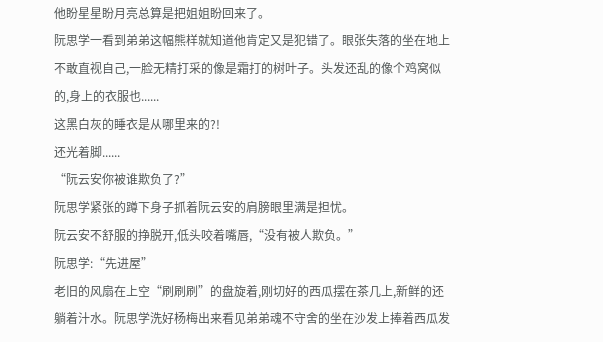他盼星星盼月亮总算是把姐姐盼回来了。
阮思学一看到弟弟这幅熊样就知道他肯定又是犯错了。眼张失落的坐在地上不敢直视自己,一脸无精打采的像是霜打的树叶子。头发还乱的像个鸡窝似的,身上的衣服也......
这黑白灰的睡衣是从哪里来的?!
还光着脚......
“阮云安你被谁欺负了?”
阮思学紧张的蹲下身子抓着阮云安的肩膀眼里满是担忧。
阮云安不舒服的挣脱开,低头咬着嘴唇,“没有被人欺负。”
阮思学:“先进屋”
老旧的风扇在上空“刷刷刷”的盘旋着,刚切好的西瓜摆在茶几上,新鲜的还躺着汁水。阮思学洗好杨梅出来看见弟弟魂不守舍的坐在沙发上捧着西瓜发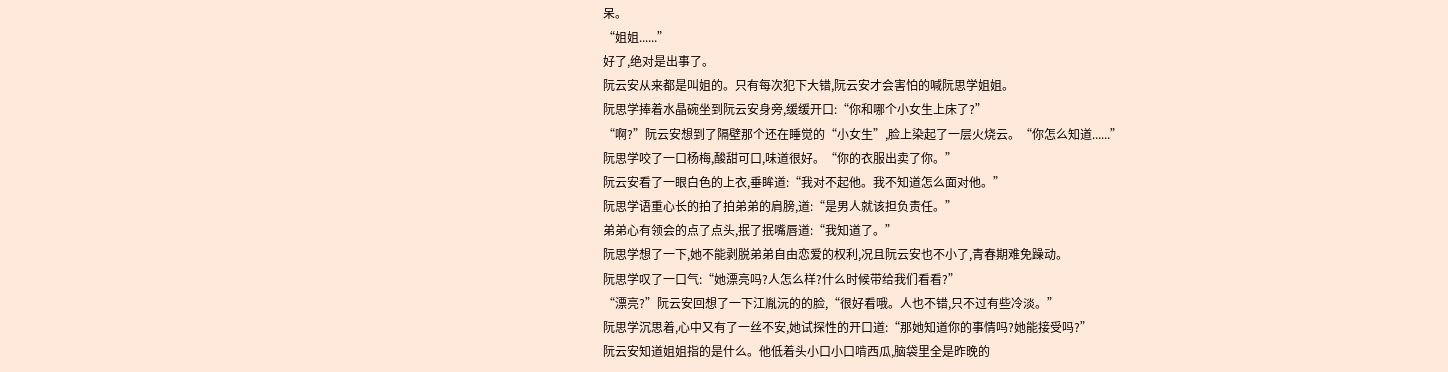呆。
“姐姐......”
好了,绝对是出事了。
阮云安从来都是叫姐的。只有每次犯下大错,阮云安才会害怕的喊阮思学姐姐。
阮思学捧着水晶碗坐到阮云安身旁,缓缓开口:“你和哪个小女生上床了?”
“啊?”阮云安想到了隔壁那个还在睡觉的“小女生”,脸上染起了一层火烧云。“你怎么知道......”
阮思学咬了一口杨梅,酸甜可口,味道很好。“你的衣服出卖了你。”
阮云安看了一眼白色的上衣,垂眸道:“我对不起他。我不知道怎么面对他。”
阮思学语重心长的拍了拍弟弟的肩膀,道:“是男人就该担负责任。”
弟弟心有领会的点了点头,抿了抿嘴唇道:“我知道了。”
阮思学想了一下,她不能剥脱弟弟自由恋爱的权利,况且阮云安也不小了,青春期难免躁动。
阮思学叹了一口气:“她漂亮吗?人怎么样?什么时候带给我们看看?”
“漂亮?”阮云安回想了一下江胤沅的的脸,“很好看哦。人也不错,只不过有些冷淡。”
阮思学沉思着,心中又有了一丝不安,她试探性的开口道:“那她知道你的事情吗?她能接受吗?”
阮云安知道姐姐指的是什么。他低着头小口小口啃西瓜,脑袋里全是昨晚的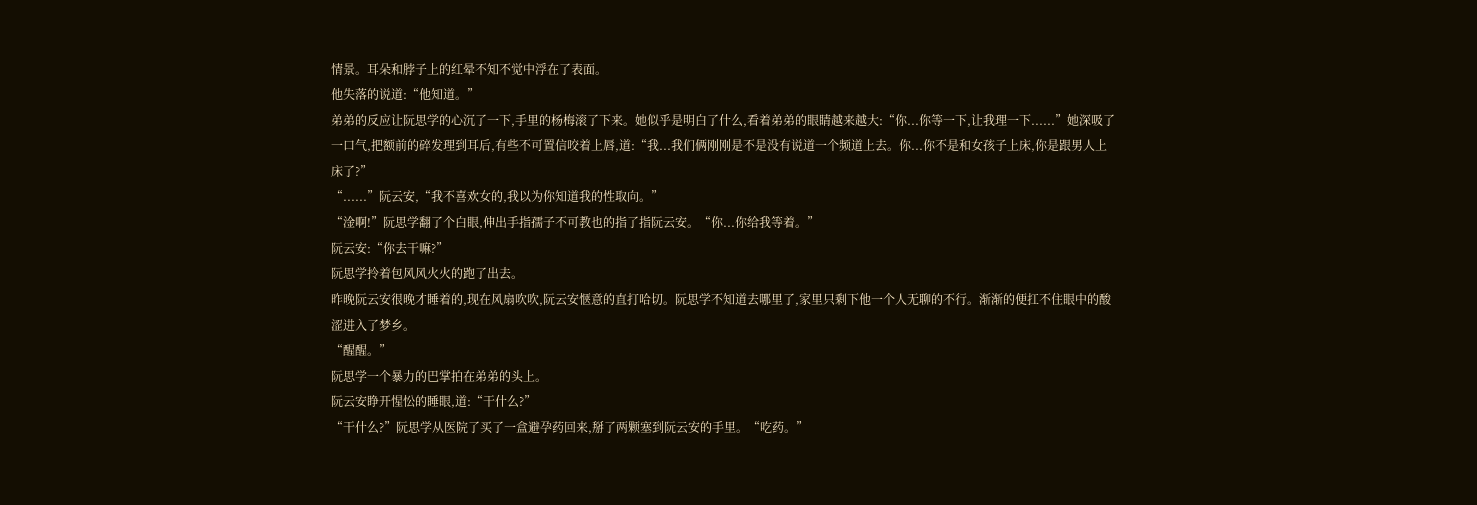情景。耳朵和脖子上的红晕不知不觉中浮在了表面。
他失落的说道:“他知道。”
弟弟的反应让阮思学的心沉了一下,手里的杨梅滚了下来。她似乎是明白了什么,看着弟弟的眼睛越来越大:“你...你等一下,让我理一下......”她深吸了一口气,把额前的碎发理到耳后,有些不可置信咬着上唇,道:“我...我们俩刚刚是不是没有说道一个频道上去。你...你不是和女孩子上床,你是跟男人上床了?”
“......”阮云安,“我不喜欢女的,我以为你知道我的性取向。”
“淦啊!”阮思学翻了个白眼,伸出手指孺子不可教也的指了指阮云安。“你...你给我等着。”
阮云安:“你去干嘛?”
阮思学拎着包风风火火的跑了出去。
昨晚阮云安很晚才睡着的,现在风扇吹吹,阮云安惬意的直打哈切。阮思学不知道去哪里了,家里只剩下他一个人无聊的不行。渐渐的便扛不住眼中的酸涩进入了梦乡。
“醒醒。”
阮思学一个暴力的巴掌拍在弟弟的头上。
阮云安睁开惺忪的睡眼,道:“干什么?”
“干什么?”阮思学从医院了买了一盒避孕药回来,掰了两颗塞到阮云安的手里。“吃药。”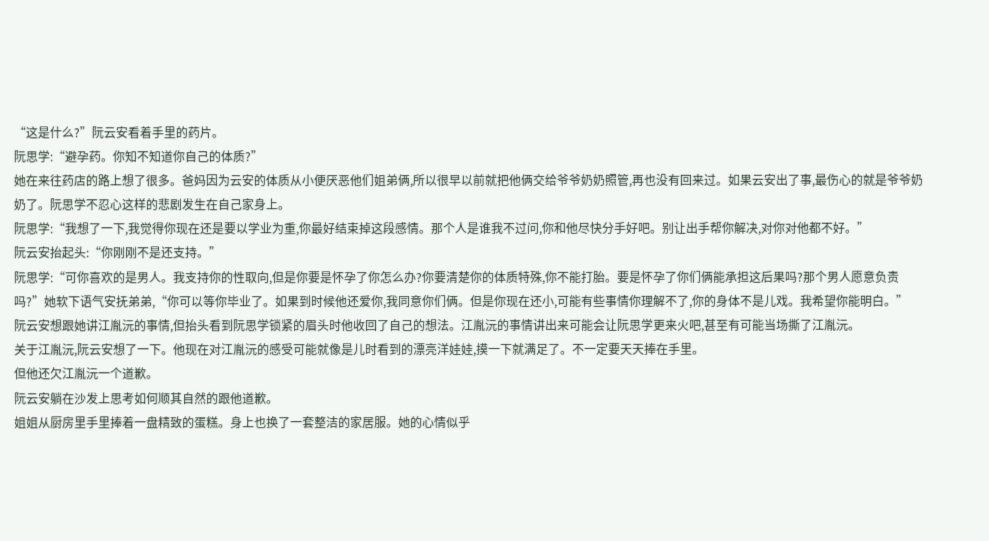“这是什么?”阮云安看着手里的药片。
阮思学:“避孕药。你知不知道你自己的体质?”
她在来往药店的路上想了很多。爸妈因为云安的体质从小便厌恶他们姐弟俩,所以很早以前就把他俩交给爷爷奶奶照管,再也没有回来过。如果云安出了事,最伤心的就是爷爷奶奶了。阮思学不忍心这样的悲剧发生在自己家身上。
阮思学:“我想了一下,我觉得你现在还是要以学业为重,你最好结束掉这段感情。那个人是谁我不过问,你和他尽快分手好吧。别让出手帮你解决,对你对他都不好。”
阮云安抬起头:“你刚刚不是还支持。”
阮思学:“可你喜欢的是男人。我支持你的性取向,但是你要是怀孕了你怎么办?你要清楚你的体质特殊,你不能打胎。要是怀孕了你们俩能承担这后果吗?那个男人愿意负责吗?”她软下语气安抚弟弟,“你可以等你毕业了。如果到时候他还爱你,我同意你们俩。但是你现在还小,可能有些事情你理解不了,你的身体不是儿戏。我希望你能明白。”
阮云安想跟她讲江胤沅的事情,但抬头看到阮思学锁紧的眉头时他收回了自己的想法。江胤沅的事情讲出来可能会让阮思学更来火吧,甚至有可能当场撕了江胤沅。
关于江胤沅,阮云安想了一下。他现在对江胤沅的感受可能就像是儿时看到的漂亮洋娃娃,摸一下就满足了。不一定要天天捧在手里。
但他还欠江胤沅一个道歉。
阮云安躺在沙发上思考如何顺其自然的跟他道歉。
姐姐从厨房里手里捧着一盘精致的蛋糕。身上也换了一套整洁的家居服。她的心情似乎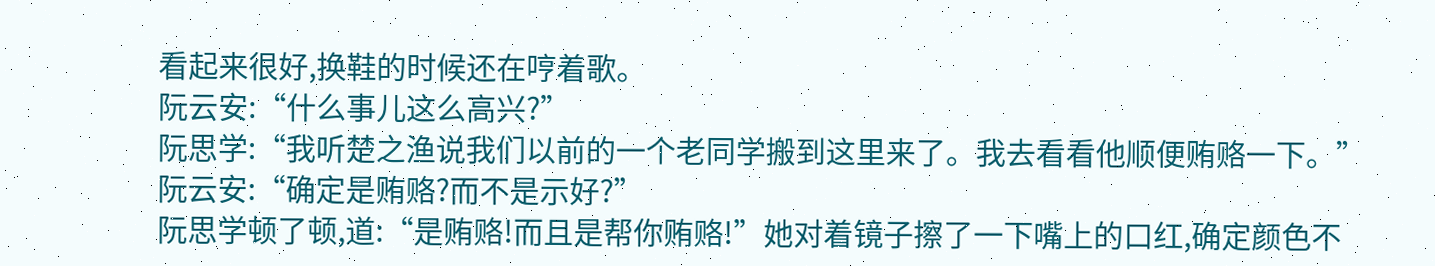看起来很好,换鞋的时候还在哼着歌。
阮云安:“什么事儿这么高兴?”
阮思学:“我听楚之渔说我们以前的一个老同学搬到这里来了。我去看看他顺便贿赂一下。”
阮云安:“确定是贿赂?而不是示好?”
阮思学顿了顿,道:“是贿赂!而且是帮你贿赂!”她对着镜子擦了一下嘴上的口红,确定颜色不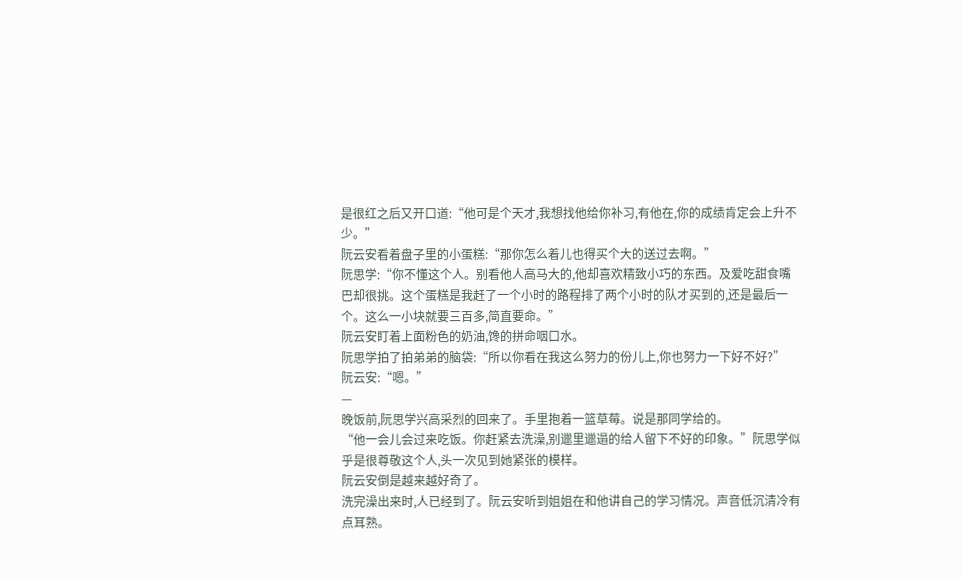是很红之后又开口道:“他可是个天才,我想找他给你补习,有他在,你的成绩肯定会上升不少。”
阮云安看着盘子里的小蛋糕:“那你怎么着儿也得买个大的送过去啊。”
阮思学:“你不懂这个人。别看他人高马大的,他却喜欢精致小巧的东西。及爱吃甜食嘴巴却很挑。这个蛋糕是我赶了一个小时的路程排了两个小时的队才买到的,还是最后一个。这么一小块就要三百多,简直要命。”
阮云安盯着上面粉色的奶油,馋的拼命咽口水。
阮思学拍了拍弟弟的脑袋:“所以你看在我这么努力的份儿上,你也努力一下好不好?”
阮云安:“嗯。”
—
晚饭前,阮思学兴高采烈的回来了。手里抱着一篮草莓。说是那同学给的。
“他一会儿会过来吃饭。你赶紧去洗澡,别邋里邋遢的给人留下不好的印象。”阮思学似乎是很尊敬这个人,头一次见到她紧张的模样。
阮云安倒是越来越好奇了。
洗完澡出来时,人已经到了。阮云安听到姐姐在和他讲自己的学习情况。声音低沉清冷有点耳熟。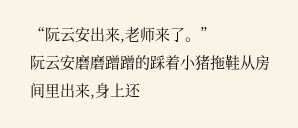“阮云安出来,老师来了。”
阮云安磨磨蹭蹭的踩着小猪拖鞋从房间里出来,身上还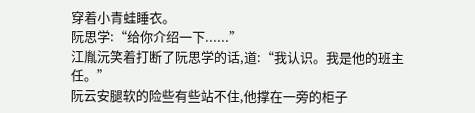穿着小青蛙睡衣。
阮思学:“给你介绍一下......”
江胤沅笑着打断了阮思学的话,道:“我认识。我是他的班主任。”
阮云安腿软的险些有些站不住,他撑在一旁的柜子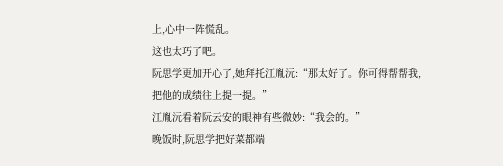上,心中一阵慌乱。
这也太巧了吧。
阮思学更加开心了,她拜托江胤沅:“那太好了。你可得帮帮我,把他的成绩往上提一提。”
江胤沅看着阮云安的眼神有些微妙:“我会的。”
晚饭时,阮思学把好菜都端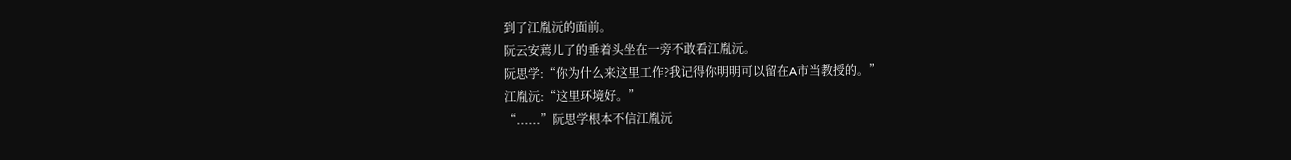到了江胤沅的面前。
阮云安蔫儿了的垂着头坐在一旁不敢看江胤沅。
阮思学:“你为什么来这里工作?我记得你明明可以留在A市当教授的。”
江胤沅:“这里环境好。”
“......”阮思学根本不信江胤沅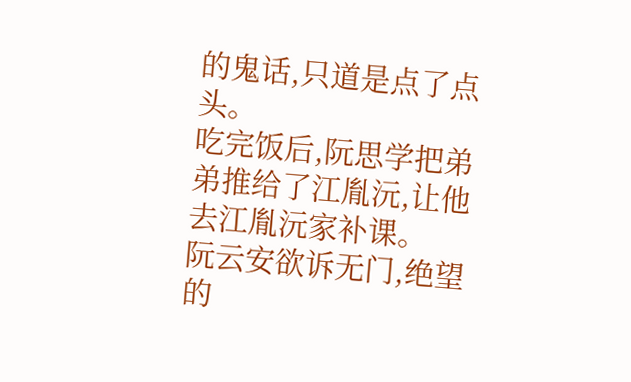的鬼话,只道是点了点头。
吃完饭后,阮思学把弟弟推给了江胤沅,让他去江胤沅家补课。
阮云安欲诉无门,绝望的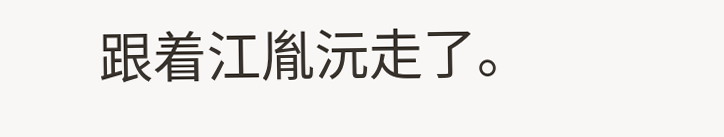跟着江胤沅走了。